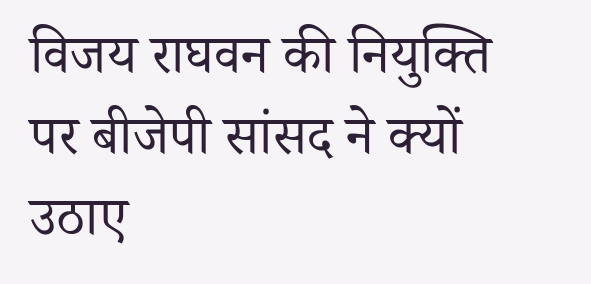विजय राघवन की नियुक्ति पर बीजेपी सांसद ने क्यों उठाए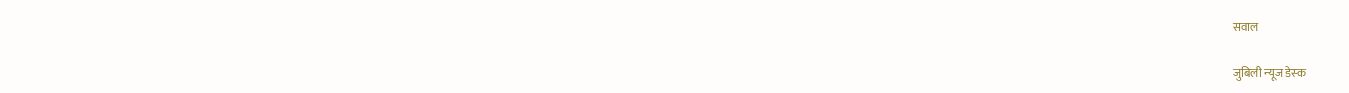सवाल

जुबिली न्‍यूज डेस्‍क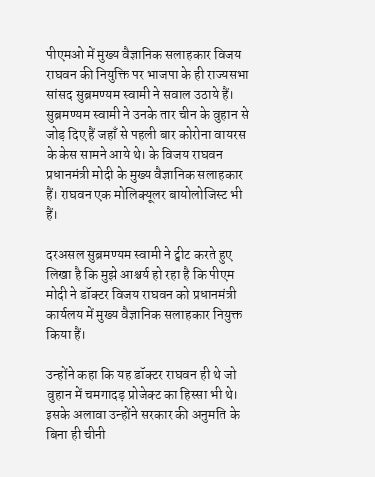पीएमओ में मुख्य वैज्ञानिक सलाहकार विजय राघवन की नियुक्ति पर भाजपा के ही राज्यसभा सांसद सुब्रमण्यम स्वामी ने सवाल उठाये हैं। सुब्रमण्यम स्वामी ने उनके तार चीन के वुहान से जोड़ दिए हैं जहाँ से पहली बार कोरोना वायरस के केस सामने आये थे। के विजय राघवन प्रधानमंत्री मोदी के मुख्य वैज्ञानिक सलाहकार हैं। राघवन एक मोलिक्यूलर बायोलोजिस्ट भी हैं।

दरअसल सुब्रमण्यम स्वामी ने ट्वीट करते हुए लिखा है कि मुझे आश्चर्य हो रहा है कि पीएम मोदी ने डॉक्टर विजय राघवन को प्रधानमंत्री कार्यलय में मुख्य वैज्ञानिक सलाहकार नियुक्त किया हैं।

उन्होंने कहा कि यह डॉक्टर राघवन ही थे जो वुहान में चमगादड़ प्रोजेक्ट का हिस्सा भी थे। इसके अलावा उन्होंने सरकार की अनुमति के बिना ही चीनी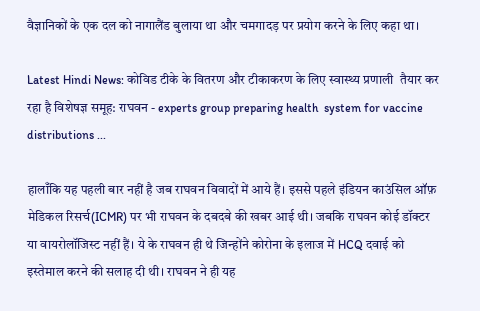वैज्ञानिकों के एक दल को नागालैंड बुलाया था और चमगादड़ पर प्रयोग करने के लिए कहा था।

Latest Hindi News: कोविड टीके के वितरण और टीकाकरण के लिए स्वास्थ्य प्रणाली  तैयार कर रहा है विशेषज्ञ समूह: राघवन - experts group preparing health  system for vaccine distributions ...

हालाँकि यह पहली बार नहीं है जब राघवन विवादों में आये हैं। इससे पहले इंडियन काउंसिल ऑफ़ मेडिकल रिसर्च(ICMR) पर भी राघवन के दबदबे की खबर आई थी। जबकि राघवन कोई डॉक्टर या वायरोलॉजिस्ट नहीं हैं। ये के राघवन ही थे जिन्होंने कोरोना के इलाज में HCQ दवाई को इस्तेमाल करने की सलाह दी थी। राघवन ने ही यह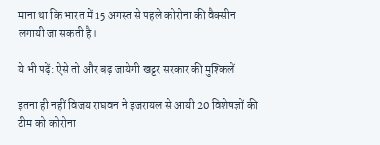माना था कि भारत में 15 अगस्त से पहले कोरोना की वैक्सीन लगायी जा सकती है।

ये भी पढ़ें: ऐसे तो और बढ़ जायेगी खट्टर सरकार की मुश्किलें

इतना ही नहीं विजय राघवन ने इजरायल से आयी 20 विशेषज्ञों की टीम को कोरोना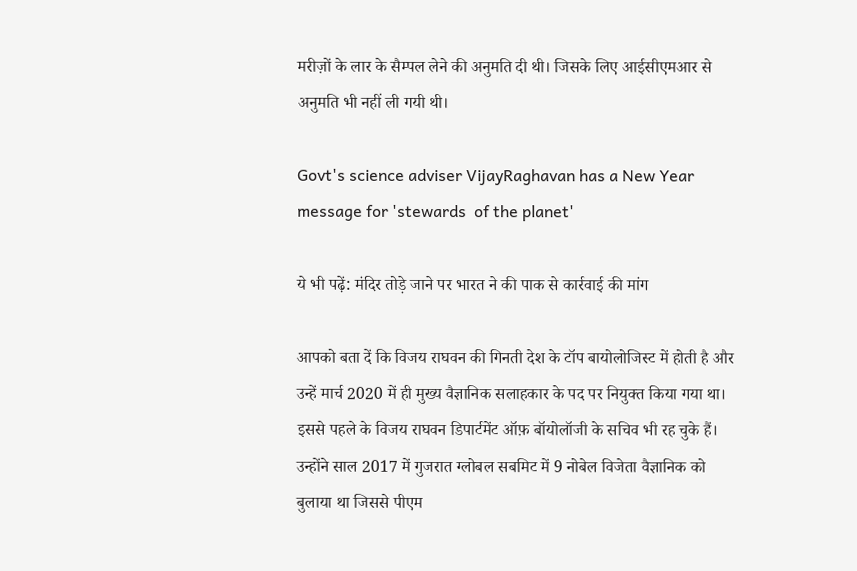मरीज़ों के लार के सैम्पल लेने की अनुमति दी थी। जिसके लिए आईसीएमआर से अनुमति भी नहीं ली गयी थी।

Govt's science adviser VijayRaghavan has a New Year message for 'stewards  of the planet'

ये भी पढ़ें: मंदिर तोड़े जाने पर भारत ने की पाक से कार्रवाई की मांग

आपको बता दें कि विजय राघवन की गिनती देश के टॉप बायोलोजिस्ट में होती है और उन्हें मार्च 2020 में ही मुख्य वैज्ञानिक सलाहकार के पद पर नियुक्त किया गया था। इससे पहले के विजय राघवन डिपार्टमेंट ऑफ़ बॉयोलॉजी के सचिव भी रह चुके हैं। उन्होंने साल 2017 में गुजरात ग्लोबल सबमिट में 9 नोबेल विजेता वैज्ञानिक को बुलाया था जिससे पीएम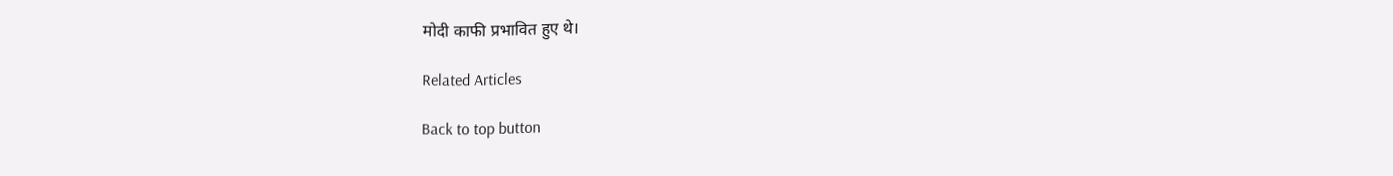मोदी काफी प्रभावित हुए थे।

Related Articles

Back to top button